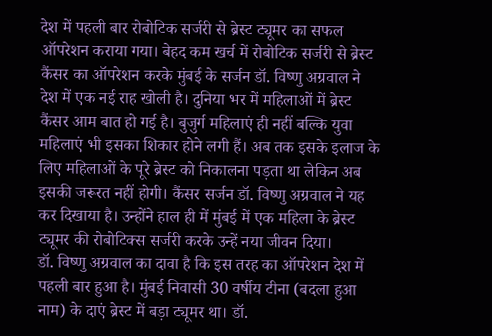देश में पहली बार रोबोटिक सर्जरी से ब्रेस्ट ट्यूमर का सफल ऑपरेशन कराया गया। बेहद कम खर्च में रोबोटिक सर्जरी से ब्रेस्ट कैंसर का ऑपरेशन करके मुंबई के सर्जन डॉ. विष्णु अग्रवाल ने देश में एक नई राह खोली है। दुनिया भर में महिलाओं में ब्रेस्ट कैंसर आम बात हो गई है। बुजुर्ग महिलाएं ही नहीं बल्कि युवा महिलाएं भी इसका शिकार होने लगी हैं। अब तक इसके इलाज के लिए महिलाओं के पूरे ब्रेस्ट को निकालना पड़ता था लेकिन अब इसकी जरूरत नहीं होगी। कैंसर सर्जन डॉ. विष्णु अग्रवाल ने यह कर दिखाया है। उन्होंने हाल ही में मुंबई में एक महिला के ब्रेस्ट ट्यूमर की रोबोटिक्स सर्जरी करके उन्हें नया जीवन दिया।
डॉ. विष्णु अग्रवाल का दावा है कि इस तरह का ऑपरेशन देश में पहली बार हुआ है। मुंबई निवासी 30 वर्षीय टीना (बदला हुआ नाम) के दाएं ब्रेस्ट में बड़ा ट्यूमर था। डॉ.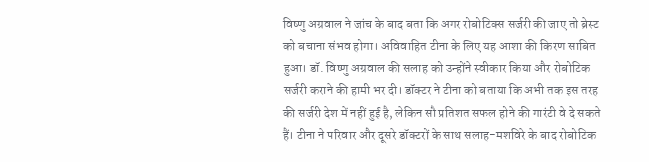विष्णु अग्रवाल ने जांच के बाद बता कि अगर रोबोटिक्स सर्जरी की जाए तो ब्रेस्ट को बचाना संभव होगा। अविवाहित टीना के लिए यह आशा की किरण साबित हुआ। डॉ. विष्णु अग्रवाल की सलाह को उन्होंने स्वीकार किया और रोबोटिक सर्जरी कराने की हामी भर दी। डॉक्टर ने टीना को बताया कि अभी तक इस तरह की सर्जरी देश में नहीं हुई है, लेकिन सौ प्रतिशत सफल होने की गारंटी वे दे सकते हैं। टीना ने परिवार और दूसरे डॉक्टरों के साथ सलाह-मशविरे के बाद रोबोटिक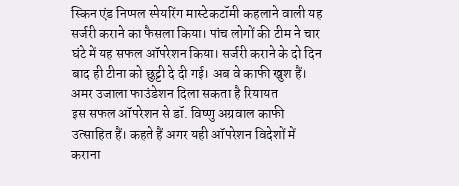स्किन एंड निप्पल स्पेयरिंग मास्टेकटॉमी कहलाने वाली यह सर्जरी कराने का फैसला किया। पांच लोगों की टीम ने चार घंटे में यह सफल ऑपरेशन किया। सर्जरी कराने के दो दिन बाद ही टीना को छुट्टी दे दी गई। अब वे काफी खुश हैं।
अमर उजाला फाउंडेशन दिला सकता है रियायत
इस सफल ऑपरेशन से डॉ. विष्णु अग्रवाल काफी उत्साहित हैं। कहते हैं अगर यही ऑपरेशन विदेशों में कराना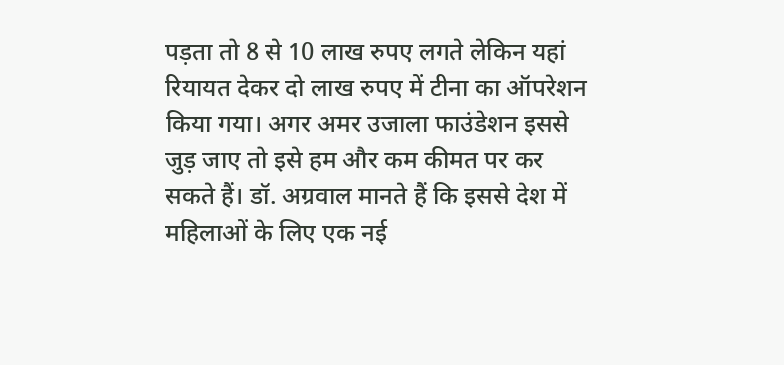पड़ता तो 8 से 10 लाख रुपए लगते लेकिन यहां रियायत देकर दो लाख रुपए में टीना का ऑपरेशन किया गया। अगर अमर उजाला फाउंडेशन इससे जुड़ जाए तो इसे हम और कम कीमत पर कर सकते हैं। डॉ. अग्रवाल मानते हैं कि इससे देश में महिलाओं के लिए एक नई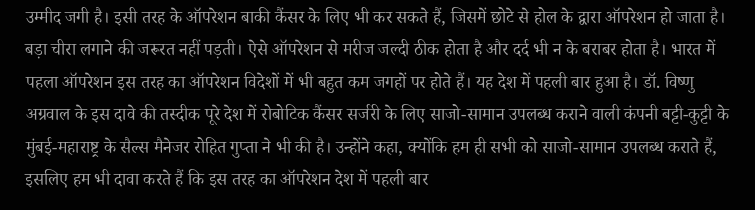उम्मीद जगी है। इसी तरह के ऑपरेशन बाकी कैंसर के लिए भी कर सकते हैं, जिसमें छोटे से होल के द्वारा ऑपरेशन हो जाता है। बड़ा चीरा लगाने की जरूरत नहीं पड़ती। ऐसे ऑपरेशन से मरीज जल्दी ठीक होता है और दर्द भी न के बराबर होता है। भारत में पहला ऑपरेशन इस तरह का ऑपरेशन विदेशों में भी बहुत कम जगहों पर होते हैं। यह देश में पहली बार हुआ है। डॉ. विष्णु अग्रवाल के इस दावे की तस्दीक पूरे देश में रोबोटिक कैंसर सर्जरी के लिए साजो-सामान उपलब्ध कराने वाली कंपनी बट्टी-कुट्टी के मुंबई-महाराष्ट्र के सैल्स मैनेजर रोहित गुप्ता ने भी की है। उन्होंने कहा, क्योंकि हम ही सभी को साजो-सामान उपलब्ध कराते हैं, इसलिए हम भी दावा करते हैं कि इस तरह का ऑपरेशन देश में पहली बार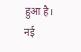हुआ है।
नई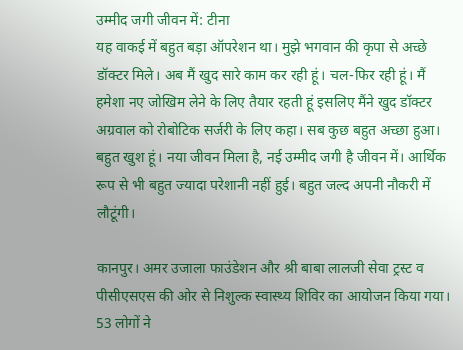उम्मीद जगी जीवन में: टीना
यह वाकई में बहुत बड़ा ऑपरेशन था। मुझे भगवान की कृपा से अच्छे डॉक्टर मिले। अब मैं खुद सारे काम कर रही हूं। चल-फिर रही हूं। मैं हमेशा नए जोखिम लेने के लिए तैयार रहती हूं इसलिए मैंने खुद डॉक्टर अग्रवाल को रोबोटिक सर्जरी के लिए कहा। सब कुछ बहुत अच्छा हुआ। बहुत खुश हूं। नया जीवन मिला है, नई उम्मीद जगी है जीवन में। आर्थिक रूप से भी बहुत ज्यादा परेशानी नहीं हुई। बहुत जल्द अपनी नौकरी में लौटूंगी।

कानपुर। अमर उजाला फाउंडेशन और श्री बाबा लालजी सेवा ट्रस्ट व पीसीएसएस की ओर से निशुल्क स्वास्थ्य शिविर का आयोजन किया गया। 53 लोगों ने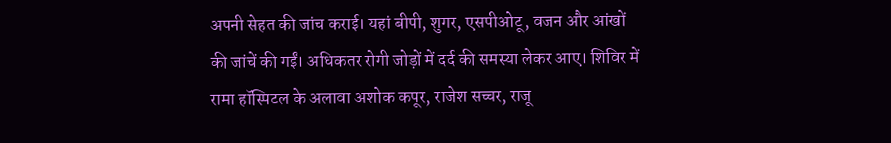अपनी सेहत की जांच कराई। यहां बीपी, शुगर, एसपीओटू, वजन और आंखों की जांचें की गईं। अधिकतर रोगी जोड़ों में दर्द की समस्या लेकर आए। शिविर में रामा हॉस्पिटल के अलावा अशोक कपूर, राजेश सच्चर, राजू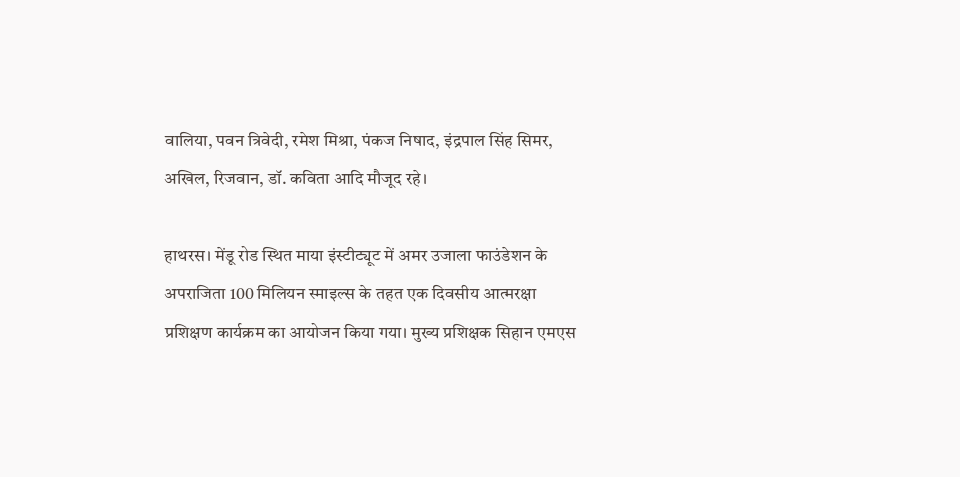वालिया, पवन त्रिवेदी, रमेश मिश्रा, पंकज निषाद, इंद्रपाल सिंह सिमर, अखिल, रिजवान, डॉ. कविता आदि मौजूद रहे।

हाथरस। मेंडू रोड स्थित माया इंस्टीट्यूट में अमर उजाला फाउंडेशन के अपराजिता 100 मिलियन स्माइल्स के तहत एक दिवसीय आत्मरक्षा प्रशिक्षण कार्यक्रम का आयोजन किया गया। मुख्य प्रशिक्षक सिहान एमएस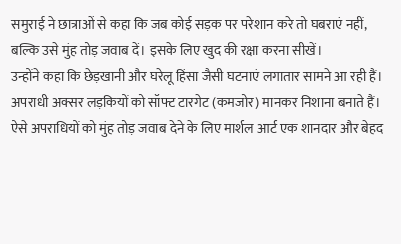समुराई ने छात्राओं से कहा कि जब कोई सड़क पर परेशान करे तो घबराएं नहीं, बल्कि उसे मुंह तोड़ जवाब दें। इसके लिए खुद की रक्षा करना सीखें।
उन्होंने कहा कि छेड़खानी और घरेलू हिंसा जैसी घटनाएं लगातार सामने आ रही हैं। अपराधी अक्सर लड़कियों को सॉफ्ट टारगेट (कमजोर) मानकर निशाना बनाते हैं। ऐसे अपराधियों को मुंह तोड़ जवाब देने के लिए मार्शल आर्ट एक शानदार और बेहद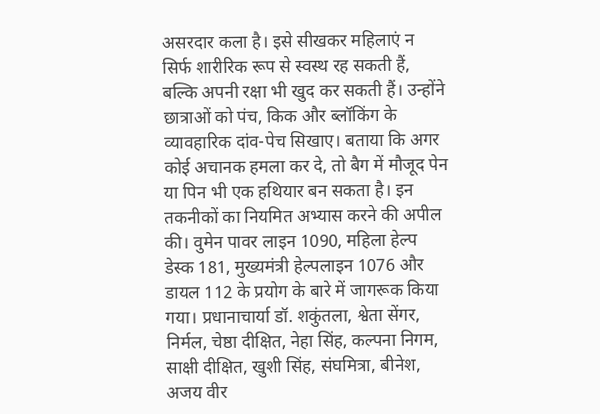असरदार कला है। इसे सीखकर महिलाएं न सिर्फ शारीरिक रूप से स्वस्थ रह सकती हैं, बल्कि अपनी रक्षा भी खुद कर सकती हैं। उन्होंने छात्राओं को पंच, किक और ब्लॉकिंग के व्यावहारिक दांव-पेच सिखाए। बताया कि अगर कोई अचानक हमला कर दे, तो बैग में मौजूद पेन या पिन भी एक हथियार बन सकता है। इन तकनीकों का नियमित अभ्यास करने की अपील की। वुमेन पावर लाइन 1090, महिला हेल्प डेस्क 181, मुख्यमंत्री हेल्पलाइन 1076 और डायल 112 के प्रयोग के बारे में जागरूक किया गया। प्रधानाचार्या डॉ. शकुंतला, श्वेता सेंगर, निर्मल, चेष्ठा दीक्षित, नेहा सिंह, कल्पना निगम, साक्षी दीक्षित, खुशी सिंह, संघमित्रा, बीनेश, अजय वीर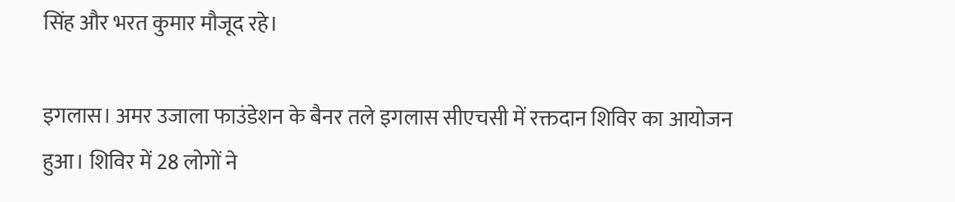सिंह और भरत कुमार मौजूद रहे।

इगलास। अमर उजाला फाउंडेशन के बैनर तले इगलास सीएचसी में रक्तदान शिविर का आयोजन हुआ। शिविर में 28 लोगों ने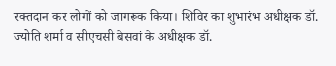रक्तदान कर लोगों को जागरूक किया। शिविर का शुभारंभ अधीक्षक डॉ. ज्योति शर्मा व सीएचसी बेसवां के अधीक्षक डॉ.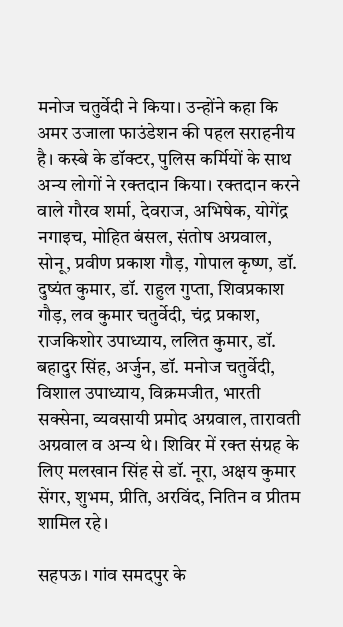मनोज चतुर्वेदी ने किया। उन्होंने कहा कि अमर उजाला फाउंडेशन की पहल सराहनीय है। कस्बे के डॉक्टर, पुलिस कर्मियों के साथ अन्य लोगों ने रक्तदान किया। रक्तदान करने वाले गौरव शर्मा, देवराज, अभिषेक, योगेंद्र नगाइच, मोहित बंसल, संतोष अग्रवाल, सोनू, प्रवीण प्रकाश गौड़, गोपाल कृष्ण, डॉ. दुष्यंत कुमार, डॉ. राहुल गुप्ता, शिवप्रकाश गौड़, लव कुमार चतुर्वेदी, चंद्र प्रकाश, राजकिशोर उपाध्याय, ललित कुमार, डॉ. बहादुर सिंह, अर्जुन, डॉ. मनोज चतुर्वेदी, विशाल उपाध्याय, विक्रमजीत, भारती सक्सेना, व्यवसायी प्रमोद अग्रवाल, तारावती अग्रवाल व अन्य थे। शिविर में रक्त संग्रह के लिए मलखान सिंह से डॉ. नूरा, अक्षय कुमार सेंगर, शुभम, प्रीति, अरविंद, नितिन व प्रीतम शामिल रहे।

सहपऊ। गांव समदपुर के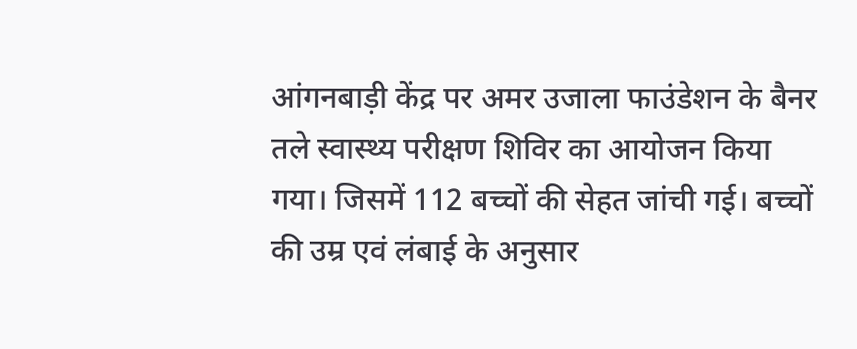आंगनबाड़ी केंद्र पर अमर उजाला फाउंडेशन के बैनर तले स्वास्थ्य परीक्षण शिविर का आयोजन किया गया। जिसमें 112 बच्चों की सेहत जांची गई। बच्चों की उम्र एवं लंबाई के अनुसार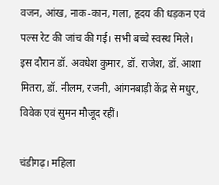वजन, आंख, नाक-कान, गला, हृदय की धड़कन एवं पल्स रेट की जांच की गई। सभी बच्चे स्वस्थ मिले। इस दौरान डॉ. अवधेश कुमार, डॉ. राजेश, डॉ. आशा मितरा, डॉ. नीलम, रजनी, आंगनबाड़ी केंद्र से मधुर, विवेक एवं सुमन मौजूद रहीं।

चंडीगढ़। महिला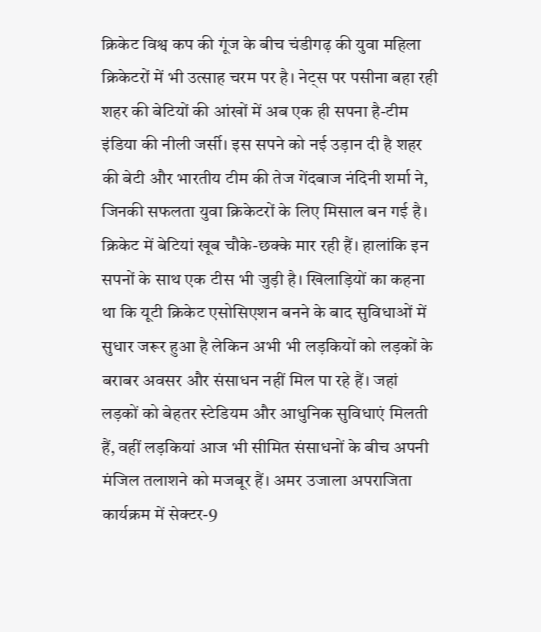क्रिकेट विश्व कप की गूंज के बीच चंडीगढ़ की युवा महिला क्रिकेटरों में भी उत्साह चरम पर है। नेट्स पर पसीना बहा रही शहर की बेटियों की आंखों में अब एक ही सपना है-टीम इंडिया की नीली जर्सी। इस सपने को नई उड़ान दी है शहर की बेटी और भारतीय टीम की तेज गेंदबाज नंदिनी शर्मा ने, जिनकी सफलता युवा क्रिकेटरों के लिए मिसाल बन गई है। क्रिकेट में बेटियां खूब चौके-छक्के मार रही हैं। हालांकि इन सपनों के साथ एक टीस भी जुड़ी है। खिलाड़ियों का कहना था कि यूटी क्रिकेट एसोसिएशन बनने के बाद सुविधाओं में सुधार जरूर हुआ है लेकिन अभी भी लड़कियों को लड़कों के बराबर अवसर और संसाधन नहीं मिल पा रहे हैं। जहां लड़कों को बेहतर स्टेडियम और आधुनिक सुविधाएं मिलती हैं, वहीं लड़कियां आज भी सीमित संसाधनों के बीच अपनी मंजिल तलाशने को मजबूर हैं। अमर उजाला अपराजिता कार्यक्रम में सेक्टर-9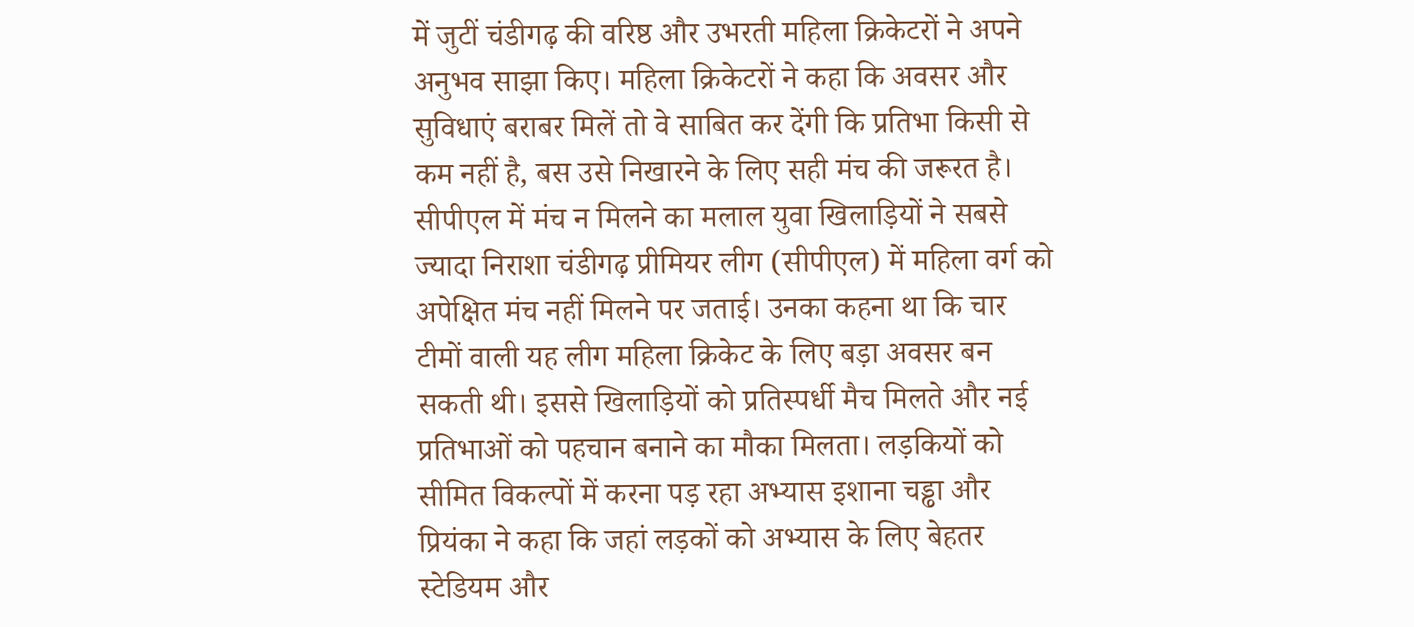में जुटीं चंडीगढ़ की वरिष्ठ और उभरती महिला क्रिकेटरों ने अपने अनुभव साझा किए। महिला क्रिकेटरों ने कहा कि अवसर और सुविधाएं बराबर मिलें तो वे साबित कर देंगी कि प्रतिभा किसी से कम नहीं है, बस उसे निखारने के लिए सही मंच की जरूरत है। सीपीएल में मंच न मिलने का मलाल युवा खिलाड़ियों ने सबसे ज्यादा निराशा चंडीगढ़ प्रीमियर लीग (सीपीएल) में महिला वर्ग को अपेक्षित मंच नहीं मिलने पर जताई। उनका कहना था कि चार टीमों वाली यह लीग महिला क्रिकेट के लिए बड़ा अवसर बन सकती थी। इससे खिलाड़ियों को प्रतिस्पर्धी मैच मिलते और नई प्रतिभाओं को पहचान बनाने का मौका मिलता। लड़कियों को सीमित विकल्पों में करना पड़ रहा अभ्यास इशाना चड्ढा और प्रियंका ने कहा कि जहां लड़कों को अभ्यास के लिए बेहतर स्टेडियम और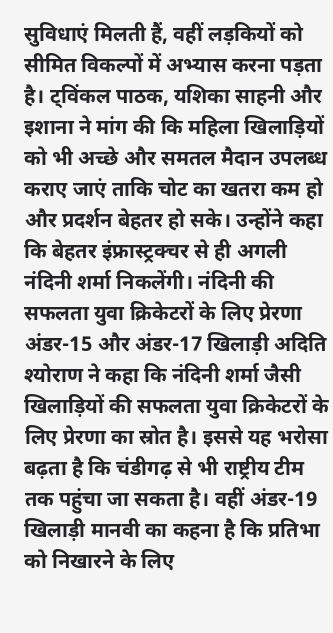सुविधाएं मिलती हैं, वहीं लड़कियों को सीमित विकल्पों में अभ्यास करना पड़ता है। ट्विंकल पाठक, यशिका साहनी और इशाना ने मांग की कि महिला खिलाड़ियों को भी अच्छे और समतल मैदान उपलब्ध कराए जाएं ताकि चोट का खतरा कम हो और प्रदर्शन बेहतर हो सके। उन्होंने कहा कि बेहतर इंफ्रास्ट्रक्चर से ही अगली नंदिनी शर्मा निकलेंगी। नंदिनी की सफलता युवा क्रिकेटरों के लिए प्रेरणा अंडर-15 और अंडर-17 खिलाड़ी अदिति श्योराण ने कहा कि नंदिनी शर्मा जैसी खिलाड़ियों की सफलता युवा क्रिकेटरों के लिए प्रेरणा का स्रोत है। इससे यह भरोसा बढ़ता है कि चंडीगढ़ से भी राष्ट्रीय टीम तक पहुंचा जा सकता है। वहीं अंडर-19 खिलाड़ी मानवी का कहना है कि प्रतिभा को निखारने के लिए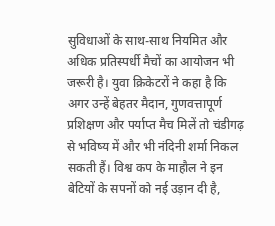सुविधाओं के साथ-साथ नियमित और अधिक प्रतिस्पर्धी मैचों का आयोजन भी जरूरी है। युवा क्रिकेटरों ने कहा है कि अगर उन्हें बेहतर मैदान, गुणवत्तापूर्ण प्रशिक्षण और पर्याप्त मैच मिलें तो चंडीगढ़ से भविष्य में और भी नंदिनी शर्मा निकल सकती हैं। विश्व कप के माहौल ने इन बेटियों के सपनों को नई उड़ान दी है,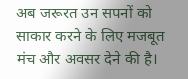अब जरूरत उन सपनों को साकार करने के लिए मजबूत मंच और अवसर देने की है।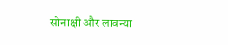सोनाक्षी और लावन्या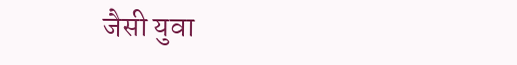जैसी युवा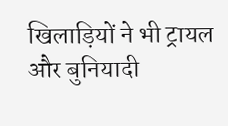खिलाड़ियों ने भी ट्रायल और बुनियादी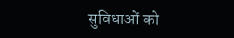सुविधाओं को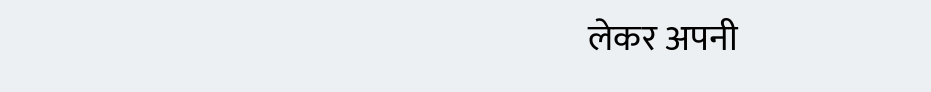लेकर अपनी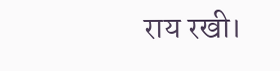राय रखी।